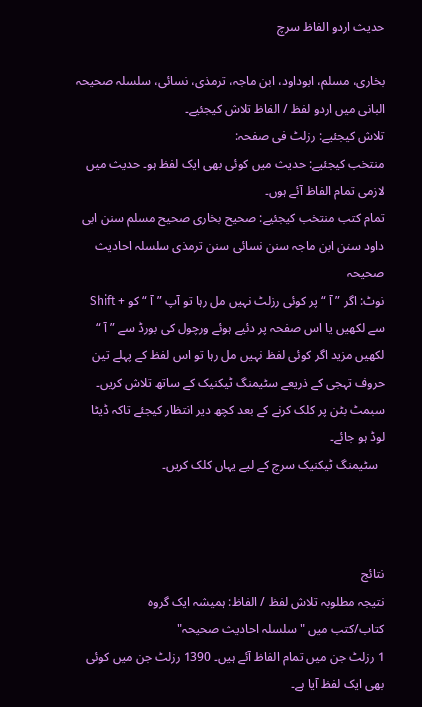حدیث اردو الفاظ سرچ

بخاری، مسلم، ابوداود، ابن ماجہ، ترمذی، نسائی، سلسلہ صحیحہ البانی میں اردو لفظ / الفاظ تلاش کیجئیے۔
تلاش کیجئیے: رزلٹ فی صفحہ:
منتخب کیجئیے: حدیث میں کوئی بھی ایک لفظ ہو۔ حدیث میں لازمی تمام الفاظ آئے ہوں۔
تمام کتب منتخب کیجئیے: صحیح بخاری صحیح مسلم سنن ابی داود سنن ابن ماجہ سنن نسائی سنن ترمذی سلسلہ احادیث صحیحہ
نوٹ: اگر ” آ “ پر کوئی رزلٹ نہیں مل رہا تو آپ ” آ “ کو + Shift سے لکھیں یا اس صفحہ پر دئیے ہوئے ورچول کی بورڈ سے ” آ “ لکھیں مزید اگر کوئی لفظ نہیں مل رہا تو اس لفظ کے پہلے تین حروف تہجی کے ذریعے سٹیمنگ ٹیکنیک کے ساتھ تلاش کریں۔
سبمٹ بٹن پر کلک کرنے کے بعد کچھ دیر انتظار کیجئے تاکہ ڈیٹا لوڈ ہو جائے۔
  سٹیمنگ ٹیکنیک سرچ کے لیے یہاں کلک کریں۔



نتائج
نتیجہ مطلوبہ تلاش لفظ / الفاظ: ہمیشہ ایک گروہ
کتاب/کتب میں "سلسلہ احادیث صحیحہ"
1 رزلٹ جن میں تمام الفاظ آئے ہیں۔ 1390 رزلٹ جن میں کوئی بھی ایک لفظ آیا ہے۔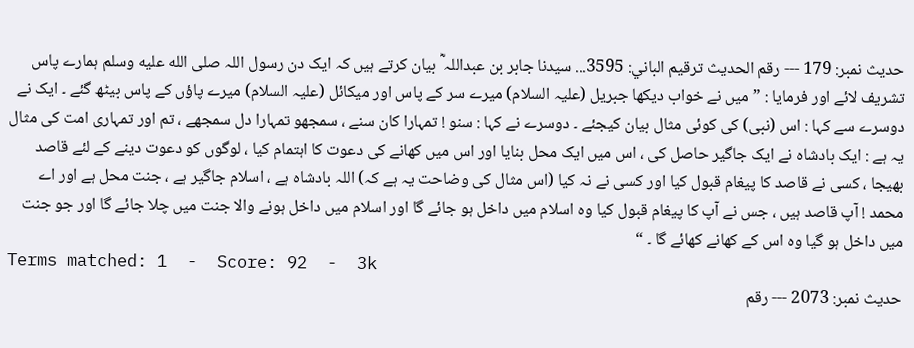حدیث نمبر: 179 --- رقم الحديث ترقيم الباني: 3595... سیدنا جابر بن عبداللہ ؓ بیان کرتے ہیں کہ ایک دن رسول اللہ صلى الله عليه وسلم ہمارے پاس تشریف لائے اور فرمایا : ”میں نے خواب دیکھا جبریل (علیہ السلام) میرے سر کے پاس اور میکائل (علیہ السلام) میرے پاؤں کے پاس بیٹھ گئے ۔ ایک نے دوسرے سے کہا : اس (نبی) کی کوئی مثال بیان کیجئے ۔ دوسرے نے کہا : سنو ! تمہارا کان سنے ، سمجھو تمہارا دل سمجھے ، تم اور تمہاری امت کی مثال یہ ہے : ایک بادشاہ نے ایک جاگیر حاصل کی ، اس میں ایک محل بنایا اور اس میں کھانے کی دعوت کا اہتمام کیا ، لوگوں کو دعوت دینے کے لئے قاصد بھیجا ، کسی نے قاصد کا پیغام قبول کیا اور کسی نے نہ کیا (اس مثال کی وضاحت یہ ہے کہ) اللہ بادشاہ ہے ، اسلام جاگیر ہے ، جنت محل ہے اور اے محمد ! آپ قاصد ہیں ، جس نے آپ کا پیغام قبول کیا وہ اسلام میں داخل ہو جائے گا اور اسلام میں داخل ہونے والا جنت میں چلا جائے گا اور جو جنت میں داخل ہو گیا وہ اس کے کھانے کھائے گا ۔ “
Terms matched: 1  -  Score: 92  -  3k
حدیث نمبر: 2073 --- رقم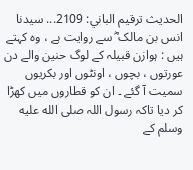الحديث ترقيم الباني: 2109... سیدنا انس بن مالک ؓ سے روایت ہے ، وہ کہتے ہیں : ہوازن قبیلہ کے لوگ حنین والے دن عورتوں ، بچوں ، اونٹوں اور بکریوں سمیت آ گئے ۔ ان کو قطاروں میں کھڑا کر دیا تاکہ رسول اللہ صلى الله عليه وسلم کے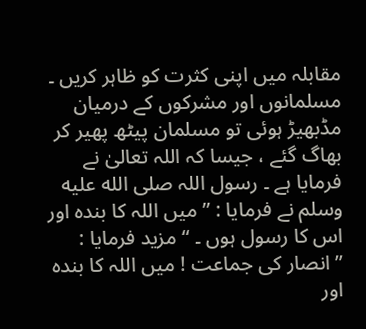مقابلہ میں اپنی کثرت کو ظاہر کریں ۔ مسلمانوں اور مشرکوں کے درمیان مڈبھیڑ ہوئی تو مسلمان پیٹھ پھیر کر بھاگ گئے ، جیسا کہ اللہ تعالیٰ نے فرمایا ہے ۔ رسول اللہ صلى الله عليه وسلم نے فرمایا : ”میں اللہ کا بندہ اور اس کا رسول ہوں ۔ “ مزید فرمایا : ”انصار کی جماعت ! میں اللہ کا بندہ اور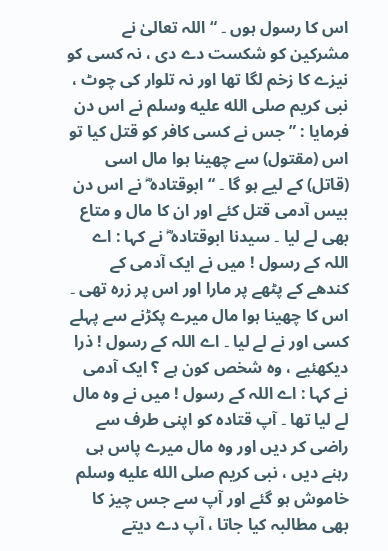اس کا رسول ہوں ۔ “ اللہ تعالیٰ نے مشرکین کو شکست دے دی ، نہ کسی کو نیزے کا زخم لگا تھا اور نہ تلوار کی چوٹ ، نبی کریم صلى الله عليه وسلم نے اس دن فرمایا : ”جس نے کسی کافر کو قتل کیا تو اس (مقتول) سے چھینا ہوا مال اسی (قاتل) کے لیے ہو گا ۔ “ ابوقتادہ ؓ نے اس دن بیس آدمی قتل کئے اور ان کا مال و متاع بھی لے لیا ۔ سیدنا ابوقتادہ ؓ نے کہا : اے اللہ کے رسول ! میں نے ایک آدمی کے کندھے کے پٹھے پر مارا اور اس پر زرہ تھی ۔ اس کا چھینا ہوا مال میرے پکڑنے سے پہلے کسی اور نے لے لیا ۔ اے اللہ کے رسول ! ذرا دیکھئیے ، وہ شخص کون ہے ؟ ایک آدمی نے کہا : اے اللہ کے رسول ! میں نے وہ مال لے لیا تھا ۔ آپ قتادہ کو اپنی طرف سے راضی کر دیں اور وہ مال میرے پاس ہی رہنے دیں ، نبی کریم صلى الله عليه وسلم خاموش ہو گئے اور آپ سے جس چیز کا بھی مطالبہ کیا جاتا ، آپ دے دیتے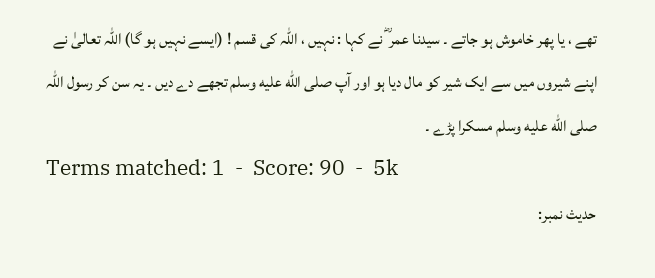تھے ، یا پھر خاموش ہو جاتے ۔ سیدنا عمر ؓ نے کہا : نہیں ، اللہ کی قسم ! (ایسے نہیں ہو گا) اللہ تعالیٰ نے اپنے شیروں میں سے ایک شیر کو مال دیا ہو اور آپ صلى الله عليه وسلم تجھے دے دیں ۔ یہ سن کر رسول اللہ صلى الله عليه وسلم مسکرا پڑے ۔
Terms matched: 1  -  Score: 90  -  5k
حدیث نمبر: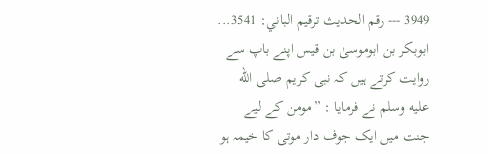3949 --- رقم الحديث ترقيم الباني: 3541... ابوبکر بن ابوموسیٰ بن قیس اپنے باپ سے روایت کرتے ہیں کہ نبی کریم صلى الله عليه وسلم نے فرمایا : ”مومن کے لیے جنت میں ایک جوف دار موتی کا خیمہ ہو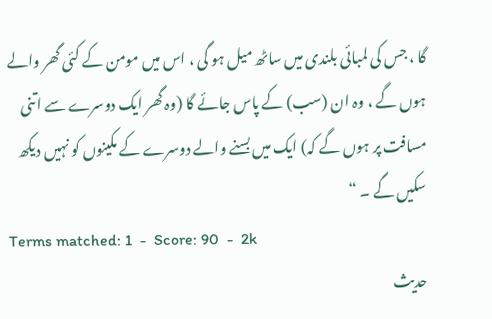گا ، جس کی لمبائی بلندی میں ساٹھ میل ہو گی ، اس میں مومن کے کئی گھر والے ہوں گے ، وہ ان (سب) کے پاس جائے گا (وہ گھر ایک دوسرے سے اتنی مسافت پر ہوں گے کہ) ایک میں بسنے والے دوسرے کے مکینوں کو نہیں دیکھ سکیں گے ۔ “
Terms matched: 1  -  Score: 90  -  2k
حدیث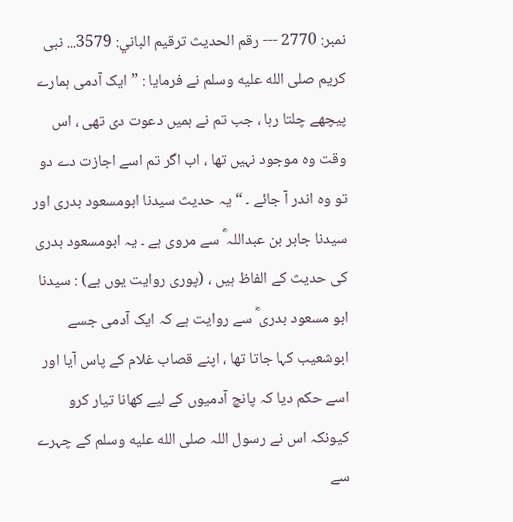نمبر: 2770 --- رقم الحديث ترقيم الباني: 3579... نبی کریم صلى الله عليه وسلم نے فرمایا : ”ایک آدمی ہمارے پیچھے چلتا رہا ، جب تم نے ہمیں دعوت دی تھی ، اس وقت وہ موجود نہیں تھا ، اب اگر تم اسے اجازت دے دو تو وہ اندر آ جائے ۔ “ یہ حدیث سیدنا ابومسعود بدری اور سیدنا جابر بن عبداللہ ؓ سے مروی ہے ۔ یہ ابومسعود بدری کی حدیث کے الفاظ ہیں ، (پوری روایت یوں ہے) : سیدنا ابو مسعود بدری ؓ سے روایت ہے کہ ایک آدمی جسے ابوشعیب کہا جاتا تھا ، اپنے قصاب غلام کے پاس آیا اور اسے حکم دیا کہ پانچ آدمیوں کے لیے کھانا تیار کرو کیونکہ اس نے رسول اللہ صلى الله عليه وسلم کے چہرے سے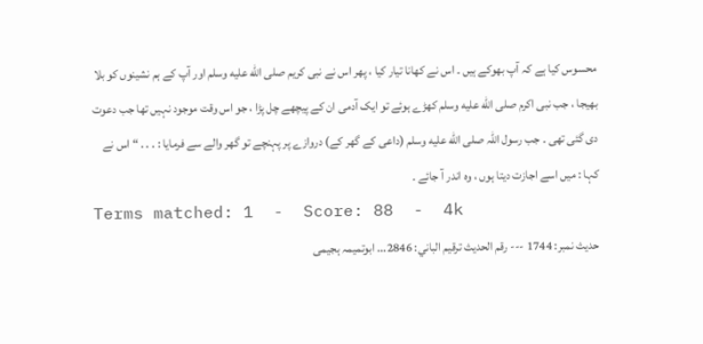محسوس کیا ہے کہ آپ بھوکے ہیں ۔ اس نے کھانا تیار کیا ، پھر اس نے نبی کریم صلى الله عليه وسلم اور آپ کے ہم نشینوں کو بلا بھیجا ، جب نبی اکرم صلى الله عليه وسلم کھڑے ہوئے تو ایک آدمی ان کے پیچھے چل پڑا ، جو اس وقت موجود نہیں تھا جب دعوت دی گئی تھی ۔ جب رسول اللہ صلى الله عليه وسلم (داعی کے گھر کے) دروازے پر پہنچے تو گھر والے سے فرمایا : . . . “ اس نے کہا : میں اسے اجازت دیتا ہوں ، وہ اندر آ جائے ۔
Terms matched: 1  -  Score: 88  -  4k
حدیث نمبر: 1744 --- رقم الحديث ترقيم الباني: 2846... ابوتمیمہ ہجیمی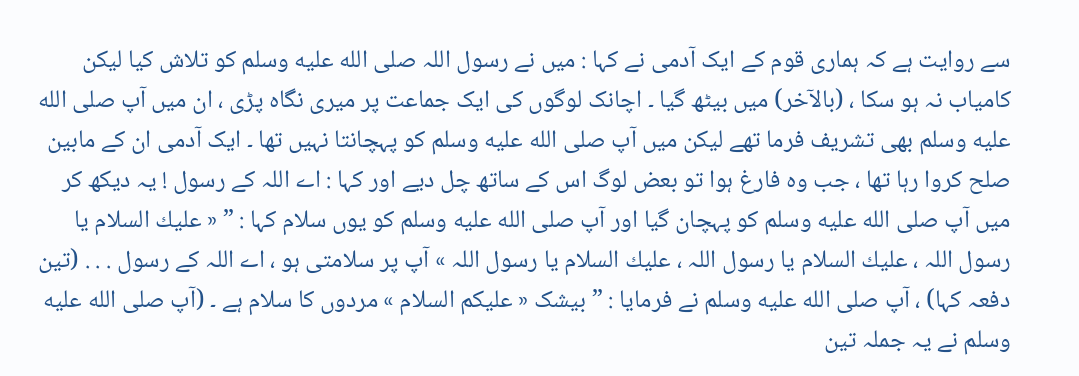سے روایت ہے کہ ہماری قوم کے ایک آدمی نے کہا : میں نے رسول اللہ صلى الله عليه وسلم کو تلاش کیا لیکن کامیاب نہ ہو سکا ، (بالآخر) میں بیٹھ گیا ۔ اچانک لوگوں کی ایک جماعت پر میری نگاہ پڑی ، ان میں آپ صلى الله عليه وسلم بھی تشریف فرما تھے لیکن میں آپ صلى الله عليه وسلم کو پہچانتا نہیں تھا ۔ ایک آدمی ان کے مابین صلح کروا رہا تھا ، جب وہ فارغ ہوا تو بعض لوگ اس کے ساتھ چل دیے اور کہا : اے اللہ کے رسول ! یہ دیکھ کر میں آپ صلى الله عليه وسلم کو پہچان گیا اور آپ صلى الله عليه وسلم کو یوں سلام کہا : ” « عليك السلام يا رسول اللہ ، عليك السلام يا رسول اللہ ، عليك السلام يا رسول اللہ » آپ پر سلامتی ہو ، اے اللہ کے رسول . . . (تین دفعہ کہا) ، آپ صلى الله عليه وسلم نے فرمایا : ”بیشک « عليكم السلام » مردوں کا سلام ہے ۔ (آپ صلى الله عليه وسلم نے یہ جملہ تین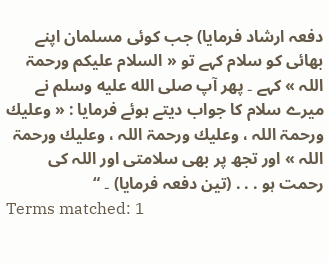دفعہ ارشاد فرمایا) جب کوئی مسلمان اپنے بھائی کو سلام کہے تو « السلام عليكم ورحمۃ اللہ » کہے ۔ پھر آپ صلى الله عليه وسلم نے میرے سلام کا جواب دیتے ہوئے فرمایا : « وعليك ورحمۃ اللہ ، وعليك ورحمۃ اللہ ، وعليك ورحمۃ اللہ » اور تجھ پر بھی سلامتی اور اللہ کی رحمت ہو . . . (تین دفعہ فرمایا) ۔ “
Terms matched: 1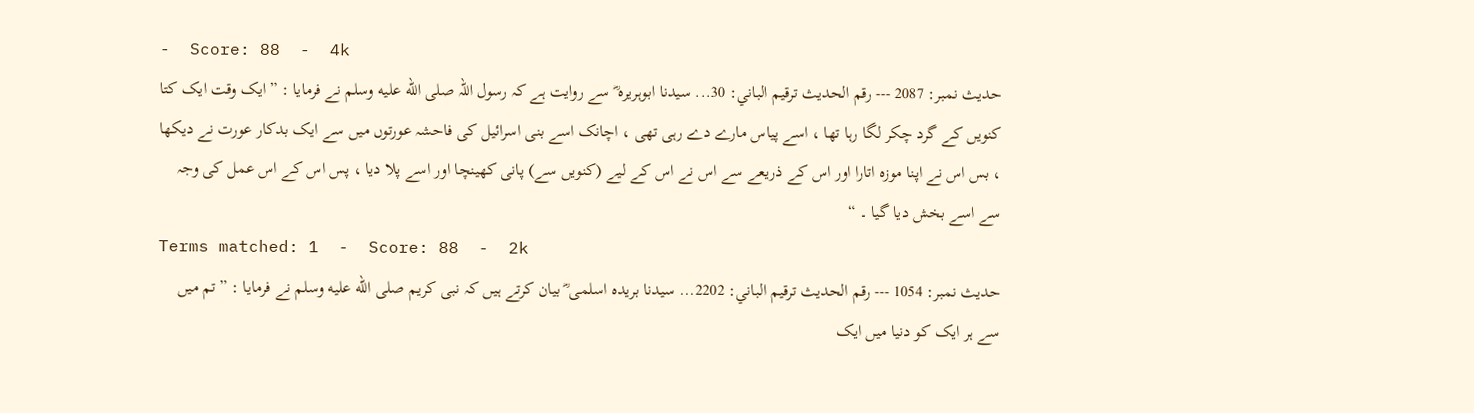-  Score: 88  -  4k
حدیث نمبر: 2087 --- رقم الحديث ترقيم الباني: 30... سیدنا ابوہریرہ ؓ سے روایت ہے کہ رسول اللہ صلى الله عليه وسلم نے فرمایا : ”ایک وقت ایک کتا کنویں کے گرد چکر لگا رہا تھا ، اسے پیاس مارے دے رہی تھی ، اچانک اسے بنی اسرائیل کی فاحشہ عورتوں میں سے ایک بدکار عورت نے دیکھا ، بس اس نے اپنا موزہ اتارا اور اس کے ذریعے سے اس نے اس کے لیے (کنویں سے) پانی کھینچا اور اسے پلا دیا ، پس اس کے اس عمل کی وجہ سے اسے بخش دیا گیا ۔ “
Terms matched: 1  -  Score: 88  -  2k
حدیث نمبر: 1054 --- رقم الحديث ترقيم الباني: 2202... سیدنا بریدہ اسلمی ؓ بیان کرتے ہیں کہ نبی کریم صلى الله عليه وسلم نے فرمایا : ”تم میں سے ہر ایک کو دنیا میں ایک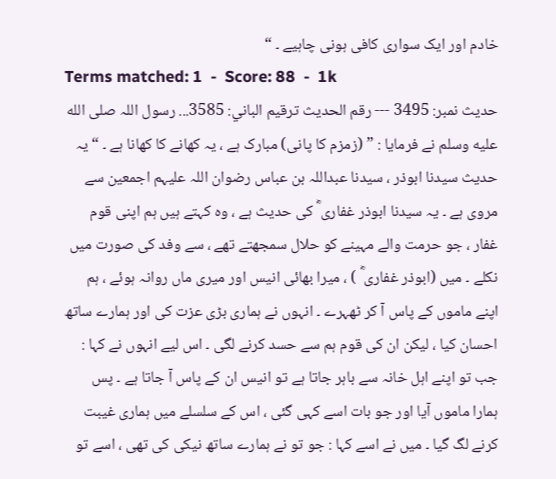خادم اور ایک سواری کافی ہونی چاہیے ۔ “
Terms matched: 1  -  Score: 88  -  1k
حدیث نمبر: 3495 --- رقم الحديث ترقيم الباني: 3585... رسول اللہ صلى الله عليه وسلم نے فرمایا : ” (زمزم کا پانی) مبارک ہے ، یہ کھانے کا کھانا ہے ۔ “ یہ حدیث سیدنا ابوذر ، سیدنا عبداللہ بن عباس رضوان اللہ علیہم اجمعین سے مروی ہے ۔ یہ سیدنا ابوذر غفاری ؓ کی حدیث ہے ، وہ کہتے ہیں ہم اپنی قوم غفار ، جو حرمت والے مہینے کو حلال سمجھتے تھے ، سے وفد کی صورت میں نکلے ۔ میں (ابوذر غفاری ؓ ) ، میرا بھائی انیس اور میری ماں روانہ ہوئے ، ہم اپنے ماموں کے پاس آ کر ٹھہرے ۔ انہوں نے ہماری بڑی عزت کی اور ہمارے ساتھ احسان کیا ، لیکن ان کی قوم ہم سے حسد کرنے لگی ۔ اس لیے انہوں نے کہا : جب تو اپنے اہل خانہ سے باہر جاتا ہے تو انیس ان کے پاس آ جاتا ہے ۔ پس ہمارا ماموں آیا اور جو بات اسے کہی گئی ، اس کے سلسلے میں ہماری غیبت کرنے لگ گیا ۔ میں نے اسے کہا : جو تو نے ہمارے ساتھ نیکی کی تھی ، اسے تو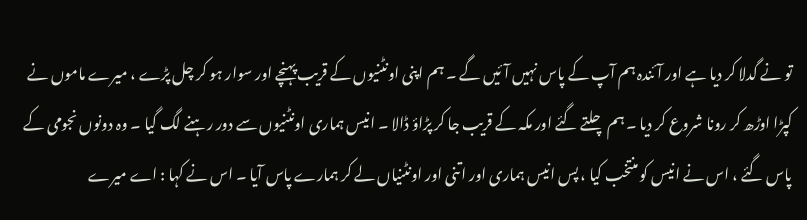تو نے گدلا کر دیا ہے اور آئندہ ہم آپ کے پاس نہیں آئیں گے ۔ ہم اپنی اونٹنیوں کے قریب پہنچے اور سوار ہو کر چل پڑے ، میرے ماموں نے کپڑا اوڑھ کر رونا شروع کر دیا ۔ ہم چلتے گئے اور مکہ کے قریب جا کر پڑاؤ ڈالا ۔ انیس ہماری اونٹنیوں سے دور رہنے لگ گیا ۔ وہ دونوں نجومی کے پاس گئے ، اس نے انیس کو منتخب کیا ، پس انیس ہماری اور اتنی اور اونٹنیاں لے کر ہمارے پاس آیا ۔ اس نے کہا : اے میرے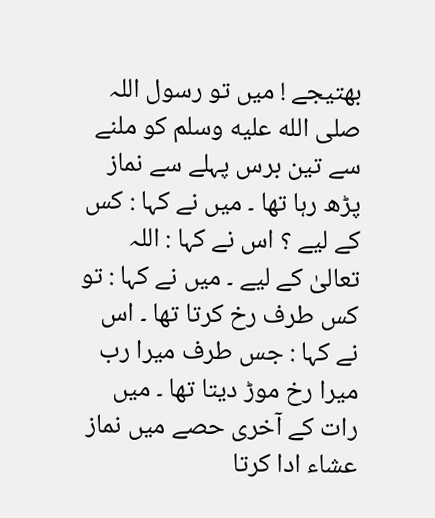بھتیجے ! میں تو رسول اللہ صلى الله عليه وسلم کو ملنے سے تین برس پہلے سے نماز پڑھ رہا تھا ۔ میں نے کہا : کس کے لیے ؟ اس نے کہا : اللہ تعالیٰ کے لیے ۔ میں نے کہا : تو کس طرف رخ کرتا تھا ۔ اس نے کہا : جس طرف میرا رب میرا رخ موڑ دیتا تھا ۔ میں رات کے آخری حصے میں نماز عشاء ادا کرتا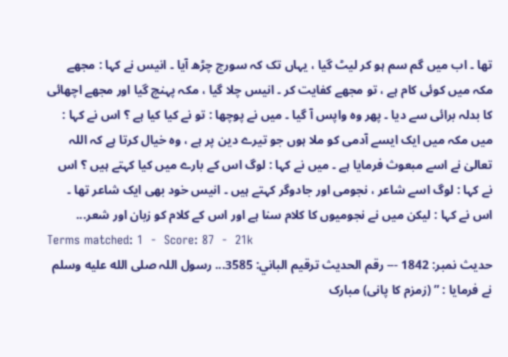تھا ۔ اب میں گم سم ہو کر لیٹ گیا ، یہاں تک کہ سورج چڑھ آیا ۔ انیس نے کہا : مجھے مکہ میں کوئی کام ہے ، تو مجھے کفایت کر ۔ انیس چلا گیا ، مکہ پہنچ گیا اور مجھے اچھائی کا بدلہ برائی سے دیا ۔ پھر وہ واپس آ گیا ۔ میں نے پوچھا : تو نے کیا کیا ہے ؟ اس نے کہا : میں مکہ میں ایک ایسے آدمی کو ملا ہوں جو تیرے دین پر ہے ، وہ خیال کرتا ہے کہ اللہ تعالیٰ نے اسے مبعوث فرمایا ہے ۔ میں نے کہا : لوگ اس کے بارے میں کیا کہتے ہیں ؟ اس نے کہا : لوگ اسے شاعر ، نجومی اور جادوگر کہتے ہیں ۔ انیس خود بھی ایک شاعر تھا ۔ اس نے کہا : لیکن میں نے نجومیوں کا کلام سنا ہے اور اس کے کلام کو زبان اور شعر...
Terms matched: 1  -  Score: 87  -  21k
حدیث نمبر: 1842 --- رقم الحديث ترقيم الباني: 3585... رسول اللہ صلى الله عليه وسلم نے فرمایا : ” (زمزم کا پانی) مبارک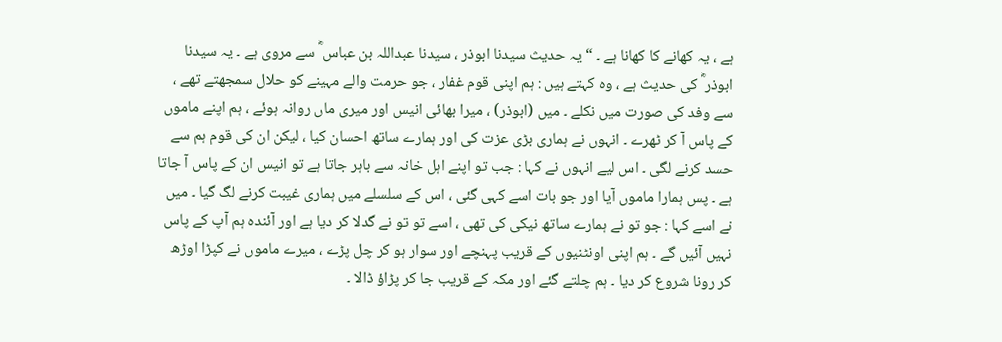ہے ، یہ کھانے کا کھانا ہے ۔ “ یہ حدیث سیدنا ابوذر ، سیدنا عبداللہ بن عباس ؓ سے مروی ہے ۔ یہ سیدنا ابوذر ؓ کی حدیث ہے ، وہ کہتے ہیں : ہم اپنی قوم غفار ، جو حرمت والے مہینے کو حلال سمجھتے تھے ، سے وفد کی صورت میں نکلے ۔ میں (ابوذر) ، میرا بھائی انیس اور میری ماں روانہ ہوئے ، ہم اپنے ماموں کے پاس آ کر ٹھرے ۔ انہوں نے ہماری بڑی عزت کی اور ہمارے ساتھ احسان کیا ، لیکن ان کی قوم ہم سے حسد کرنے لگی ۔ اس لیے انہوں نے کہا : جب تو اپنے اہل خانہ سے باہر جاتا ہے تو انیس ان کے پاس آ جاتا ہے ۔ پس ہمارا ماموں آیا اور جو بات اسے کہی گئی ، اس کے سلسلے میں ہماری غیبت کرنے لگ گیا ۔ میں نے اسے کہا : جو تو نے ہمارے ساتھ نیکی کی تھی ، اسے تو تو نے گدلا کر دیا ہے اور آئندہ ہم آپ کے پاس نہیں آئیں گے ۔ ہم اپنی اونٹنیوں کے قریب پہنچے اور سوار ہو کر چل پڑے ، میرے ماموں نے کپڑا اوڑھ کر رونا شروع کر دیا ۔ ہم چلتے گئے اور مکہ کے قریب جا کر پڑاؤ ڈالا ۔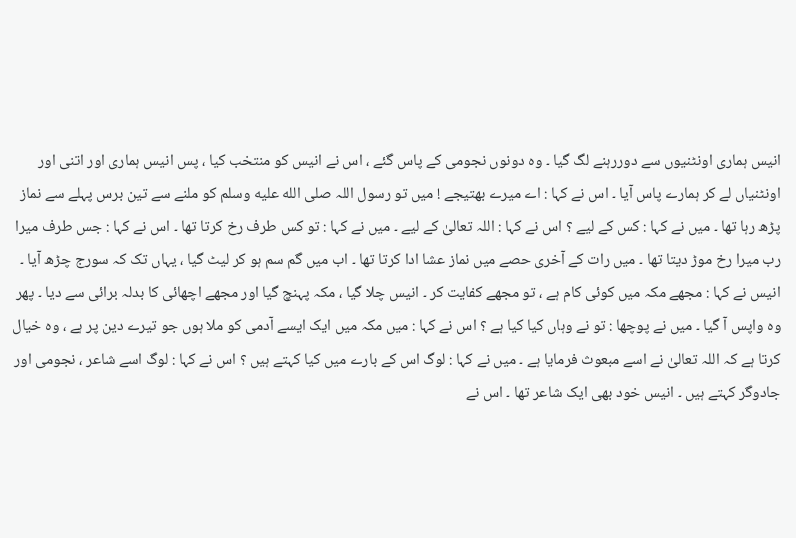انیس ہماری اونٹنیوں سے دوررہنے لگ گیا ۔ وہ دونوں نجومی کے پاس گئے ، اس نے انیس کو منتخب کیا ، پس انیس ہماری اور اتنی اور اونٹنیاں لے کر ہمارے پاس آیا ۔ اس نے کہا : اے میرے بھتیجے ! میں تو رسول اللہ صلى الله عليه وسلم کو ملنے سے تین برس پہلے سے نماز پڑھ رہا تھا ۔ میں نے کہا : کس کے لیے ؟ اس نے کہا : اللہ تعالیٰ کے لیے ۔ میں نے کہا : تو کس طرف رخ کرتا تھا ۔ اس نے کہا : جس طرف میرا رب میرا رخ موڑ دیتا تھا ۔ میں رات کے آخری حصے میں نماز عشا ادا کرتا تھا ۔ اب میں گم سم ہو کر لیٹ گیا ، یہاں تک کہ سورج چڑھ آیا ۔ انیس نے کہا : مجھے مکہ میں کوئی کام ہے ، تو مجھے کفایت کر ۔ انیس چلا گیا ، مکہ پہنچ گیا اور مجھے اچھائی کا بدلہ برائی سے دیا ۔ پھر وہ واپس آ گیا ۔ میں نے پوچھا : تو نے وہاں کیا کیا ہے ؟ اس نے کہا : میں مکہ میں ایک ایسے آدمی کو ملا ہوں جو تیرے دین پر ہے ، وہ خیال کرتا ہے کہ اللہ تعالیٰ نے اسے مبعوث فرمایا ہے ۔ میں نے کہا : لوگ اس کے بارے میں کیا کہتے ہیں ؟ اس نے کہا : لوگ اسے شاعر ، نجومی اور جادوگر کہتے ہیں ۔ انیس خود بھی ایک شاعر تھا ۔ اس نے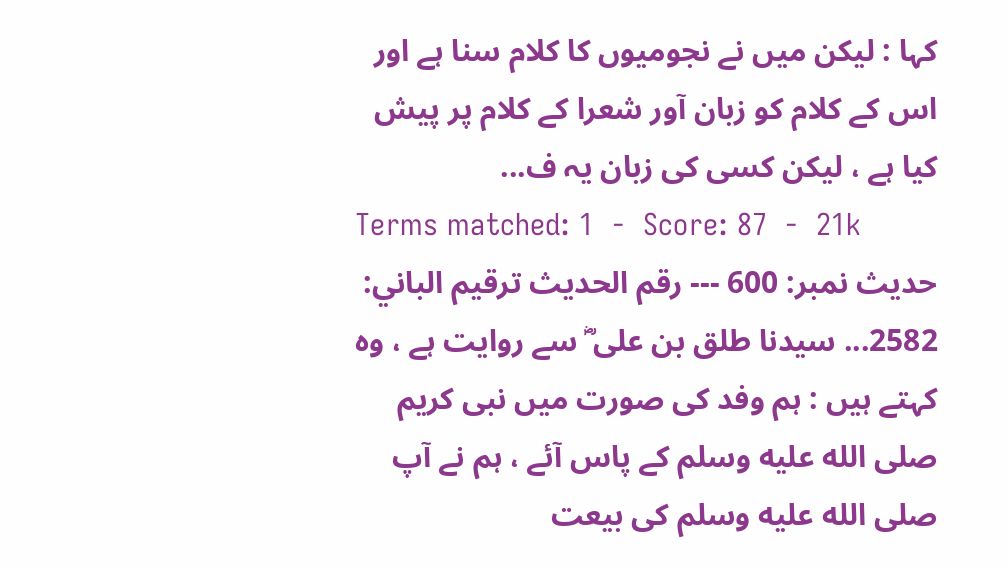کہا : لیکن میں نے نجومیوں کا کلام سنا ہے اور اس کے کلام کو زبان آور شعرا کے کلام پر پیش کیا ہے ، لیکن کسی کی زبان یہ ف...
Terms matched: 1  -  Score: 87  -  21k
حدیث نمبر: 600 --- رقم الحديث ترقيم الباني: 2582... سیدنا طلق بن علی ؓ سے روایت ہے ، وہ کہتے ہیں : ہم وفد کی صورت میں نبی کریم صلى الله عليه وسلم کے پاس آئے ، ہم نے آپ صلى الله عليه وسلم کی بیعت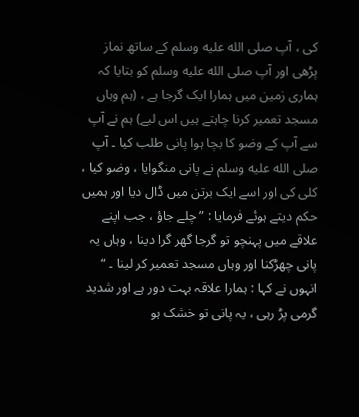کی ، آپ صلى الله عليه وسلم کے ساتھ نماز پڑھی اور آپ صلى الله عليه وسلم کو بتایا کہ ہماری زمین میں ہمارا ایک گرجا ہے ، (ہم وہاں مسجد تعمیر کرنا چاہتے ہیں اس لیے) ہم نے آپ سے آپ کے وضو کا بچا ہوا پانی طلب کیا ۔ آپ صلى الله عليه وسلم نے پانی منگوایا ، وضو کیا ، کلی کی اور اسے ایک برتن میں ڈال دیا اور ہمیں حکم دیتے ہوئے فرمایا : ”چلے جاؤ ، جب اپنے علاقے میں پہنچو تو گرجا گھر گرا دینا ، وہاں یہ پانی چھڑکنا اور وہاں مسجد تعمیر کر لینا ۔ “ انہوں نے کہا : ہمارا علاقہ بہت دور ہے اور شدید گرمی پڑ رہی ، یہ پانی تو خشک ہو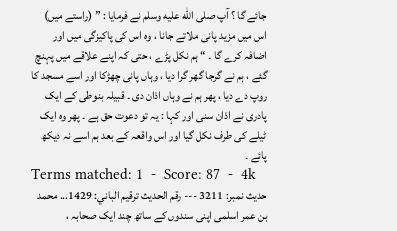جائے گا ؟ آپ صلى الله عليه وسلم نے فرمایا : ” (راستے میں) اس میں مزید پانی ملاتے جانا ، وہ اس کی پاکیزگی میں اور اضافہ کرے گا ۔ “ ہم نکل پڑے ، حتی کہ اپنے علاقے میں پہنچ گئے ، ہم نے گرجا گھر گرا دیا ، وہاں پانی چھڑکا اور اسے مسجد کا روپ دے دیا ، پھر ہم نے وہاں اذان دی ۔ قبیلہ بنوطی کے ایک پادری نے اذان سنی اور کہا : یہ تو دعوت حق ہے ۔ پھر وہ ایک ٹیلے کی طرف نکل گیا اور اس واقعہ کے بعد ہم اسے نہ دیکھ پائے ۔
Terms matched: 1  -  Score: 87  -  4k
حدیث نمبر: 3211 --- رقم الحديث ترقيم الباني: 1429... محمد بن عمر اسلمی اپنی سندوں کے ساتھ چند ایک صحابہ ،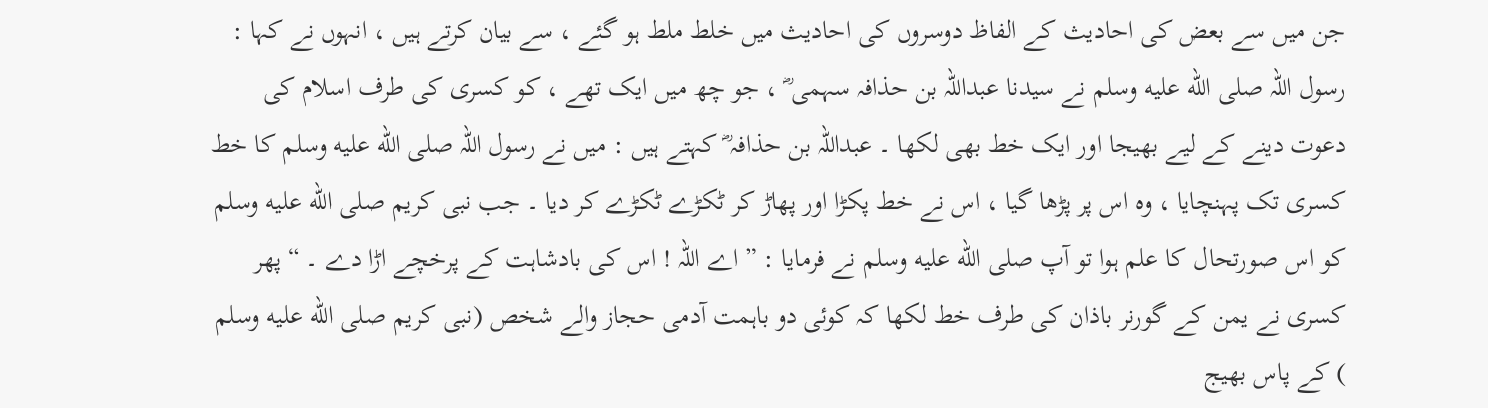جن میں سے بعض کی احادیث کے الفاظ دوسروں کی احادیث میں خلط ملط ہو گئے ، سے بیان کرتے ہیں ، انہوں نے کہا : رسول اللہ صلى الله عليه وسلم نے سیدنا عبداللہ بن حذافہ سہمی ؓ ، جو چھ میں ایک تھے ، کو کسری کی طرف اسلام کی دعوت دینے کے لیے بھیجا اور ایک خط بھی لکھا ۔ عبداللہ بن حذافہ ؓ کہتے ہیں : میں نے رسول اللہ صلى الله عليه وسلم کا خط کسری تک پہنچایا ، وہ اس پر پڑھا گیا ، اس نے خط پکڑا اور پھاڑ کر ٹکڑے ٹکڑے کر دیا ۔ جب نبی کریم صلى الله عليه وسلم کو اس صورتحال کا علم ہوا تو آپ صلى الله عليه وسلم نے فرمایا : ” اے اللہ ! اس کی بادشاہت کے پرخچے اڑا دے ۔ “ پھر کسری نے یمن کے گورنر باذان کی طرف خط لکھا کہ کوئی دو باہمت آدمی حجاز والے شخص (نبی کریم صلى الله عليه وسلم ) کے پاس بھیج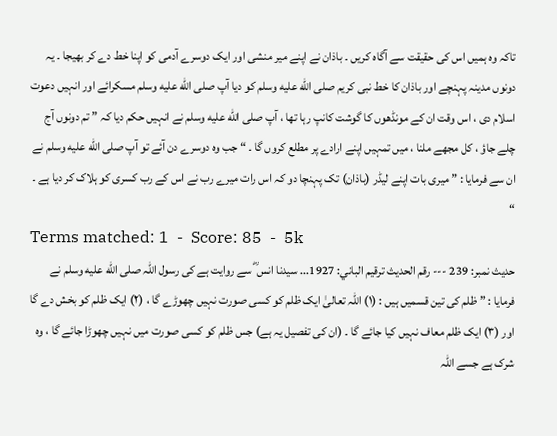تاکہ وہ ہمیں اس کی حقیقت سے آگاہ کریں ۔ باذان نے اپنے میر منشی اور ایک دوسرے آدمی کو اپنا خط دے کر بھیجا ۔ یہ دونوں مدینہ پہنچے اور باذان کا خط نبی کریم صلى الله عليه وسلم کو دیا آپ صلى الله عليه وسلم مسکرائے اور انہیں دعوت اسلام دی ، اس وقت ان کے مونڈھوں کا گوشت کانپ رہا تھا ، آپ صلى الله عليه وسلم نے انہیں حکم دیا کہ ” تم دونوں آج چلے جاؤ ، کل مجھے ملنا ، میں تمہیں اپنے ارادے پر مطلع کروں گا ۔ “ جب وہ دوسرے دن آئے تو آپ صلى الله عليه وسلم نے ان سے فرمایا : ” میری بات اپنے لیڈر (باذان) تک پہنچا دو کہ اس رات میرے رب نے اس کے رب کسری کو ہلاک کر دیا ہے ۔ “
Terms matched: 1  -  Score: 85  -  5k
حدیث نمبر: 239 --- رقم الحديث ترقيم الباني: 1927... سیدنا انس ؓ سے روایت ہے کی رسول اللہ صلى الله عليه وسلم نے فرمایا : ”ظلم کی تین قسمیں ہیں : (۱) اللہ تعالیٰ ایک ظلم کو کسی صورت نہیں چھوڑے گا ، (۲) ایک ظلم کو بخش دے گا اور (۳) ایک ظلم معاف نہیں کیا جائے گا ۔ (ان کی تفصیل یہ ہے) جس ظلم کو کسی صورت میں نہیں چھوڑا جائے گا ، وہ شرک ہے جسے اللہ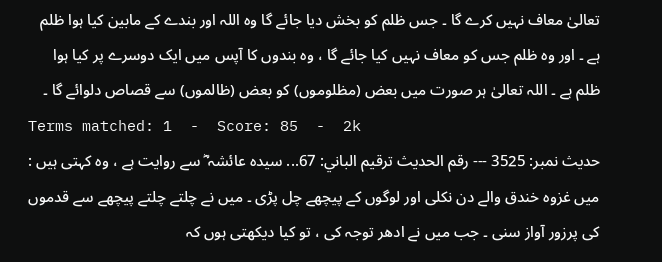تعالیٰ معاف نہیں کرے گا ۔ جس ظلم کو بخش دیا جائے گا وہ اللہ اور بندے کے مابین کیا ہوا ظلم ہے ۔ اور وہ ظلم جس کو معاف نہیں کیا جائے گا ، وہ بندوں کا آپس میں ایک دوسرے پر کیا ہوا ظلم ہے ۔ اللہ تعالیٰ ہر صورت میں بعض (مظلوموں) کو بعض (ظالموں) سے قصاص دلوائے گا ۔
Terms matched: 1  -  Score: 85  -  2k
حدیث نمبر: 3525 --- رقم الحديث ترقيم الباني: 67... سیدہ عائشہ ؓ سے روایت ہے ، وہ کہتی ہیں : میں غزوہ خندق والے دن نکلی اور لوگوں کے پیچھے چل پڑی ۔ میں نے چلتے چلتے پیچھے سے قدموں کی پرزور آواز سنی ۔ جب میں نے ادھر توجہ کی ، تو کیا دیکھتی ہوں کہ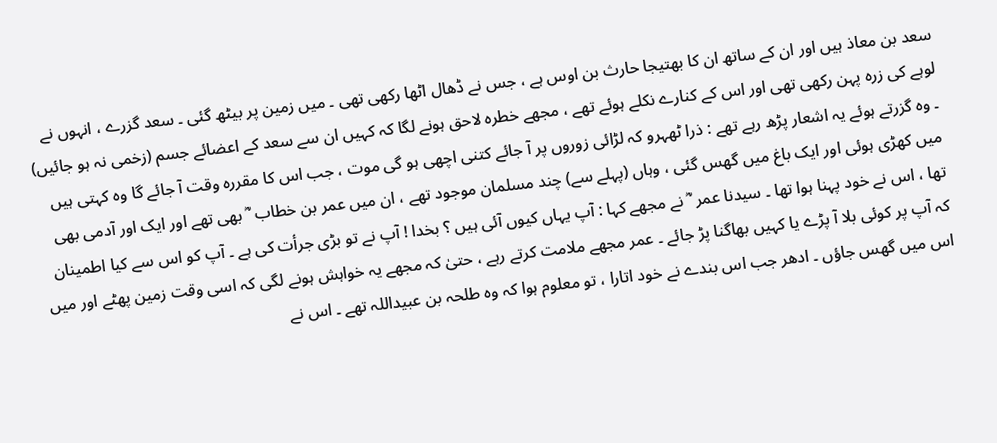سعد بن معاذ ہیں اور ان کے ساتھ ان کا بھتیجا حارث بن اوس ہے ، جس نے ڈھال اٹھا رکھی تھی ۔ میں زمین پر بیٹھ گئی ۔ سعد گزرے ، انہوں نے لوہے کی زرہ پہن رکھی تھی اور اس کے کنارے نکلے ہوئے تھے ، مجھے خطرہ لاحق ہونے لگا کہ کہیں ان سے سعد کے اعضائے جسم (زخمی نہ ہو جائیں) ۔ وہ گزرتے ہوئے یہ اشعار پڑھ رہے تھے : ذرا ٹھہرو کہ لڑائی زوروں پر آ جائے کتنی اچھی ہو گی موت ، جب اس کا مقررہ وقت آ جائے گا وہ کہتی ہیں میں کھڑی ہوئی اور ایک باغ میں گھس گئی ، وہاں (پہلے سے) چند مسلمان موجود تھے ، ان میں عمر بن خطاب  ؓ بھی تھے اور ایک اور آدمی بھی تھا ، اس نے خود پہنا ہوا تھا ۔ سیدنا عمر  ؓ نے مجھے کہا : آپ یہاں کیوں آئی ہیں ؟ بخدا ! آپ نے تو بڑی جرأت کی ہے ۔ آپ کو اس سے کیا اطمینان کہ آپ پر کوئی بلا آ پڑے یا کہیں بھاگنا پڑ جائے ۔ عمر مجھے ملامت کرتے رہے ، حتیٰ کہ مجھے یہ خواہش ہونے لگی کہ اسی وقت زمین پھٹے اور میں اس میں گھس جاؤں ۔ ادھر جب اس بندے نے خود اتارا ، تو معلوم ہوا کہ وہ طلحہ بن عبیداللہ تھے ۔ اس نے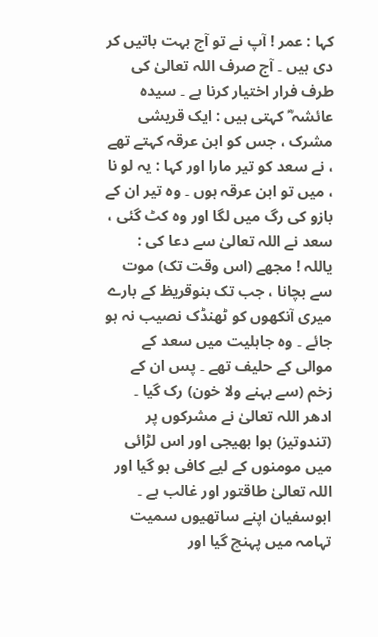کہا : عمر ! آپ نے تو آج بہت باتیں کر دی ہیں ۔ آج صرف اللہ تعالیٰ کی طرف فرار اختیار کرنا ہے ۔ سیدہ عائشہ ؓ کہتی ہیں : ایک قریشی مشرک ، جس کو ابن عرقہ کہتے تھے ، نے سعد کو تیر مارا اور کہا : یہ لو نا ، میں تو ابن عرقہ ہوں ۔ وہ تیر ان کے بازو کی رگ میں لگا اور وہ کٹ گئی ، سعد نے اللہ تعالیٰ سے دعا کی : یاللہ ! مجھے (اس وقت تک) موت سے بچانا ، جب تک بنوقریظ کے بارے میری آنکھوں کو ٹھنڈک نصیب نہ ہو جائے ۔ وہ جاہلیت میں سعد کے موالی کے حلیف تھے ۔ پس ان کے زخم (سے بہنے ولا خون) رک گیا ۔ ادھر اللہ تعالیٰ نے مشرکوں پر (تندوتیز) ہوا بھیجی اور اس لڑائی میں مومنوں کے لیے کافی ہو گیا اور اللہ تعالیٰ طاقتور اور غالب ہے ۔ ابوسفیان اپنے ساتھیوں سمیت تہامہ میں پہنچ گیا اور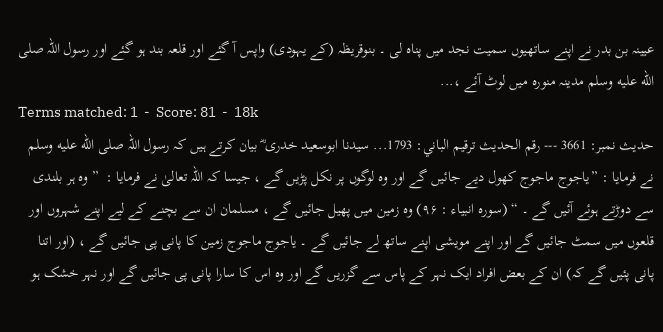عیینہ بن بدر نے اپنے ساتھیوں سمیت نجد میں پناہ لی ۔ بنوقریظہ (کے یہودی) واپس آ گئے اور قلعہ بند ہو گئے اور رسول اللہ صلى الله عليه وسلم مدینہ منورہ میں لوٹ آئے ،...
Terms matched: 1  -  Score: 81  -  18k
حدیث نمبر: 3661 --- رقم الحديث ترقيم الباني: 1793... سیدنا ابوسعید خدری ؓ بیان کرتے ہیں کہ رسول اللہ صلى الله عليه وسلم نے فرمایا : ”یاجوج ماجوج کھول دیے جائیں گے اور وہ لوگوں پر نکل پڑیں گے ، جیسا کہ اللہ تعالیٰ نے فرمایا :  ”وہ ہر بلندی سے دوڑتے ہوئے آئیں گے ۔ “ (سورہ انبیاء : ۹۶) وہ زمین میں پھیل جائیں گے ، مسلمان ان سے بچنے کے لیے اپنے شہروں اور قلعوں میں سمٹ جائیں گے اور اپنے مویشی اپنے ساتھ لے جائیں گے ۔ یاجوج ماجوج زمین کا پانی پی جائیں گے ، (اور اتنا پانی پئیں گے کہ) ان کے بعض افراد ایک نہر کے پاس سے گزریں گے اور وہ اس کا سارا پانی پی جائیں گے اور نہر خشک ہو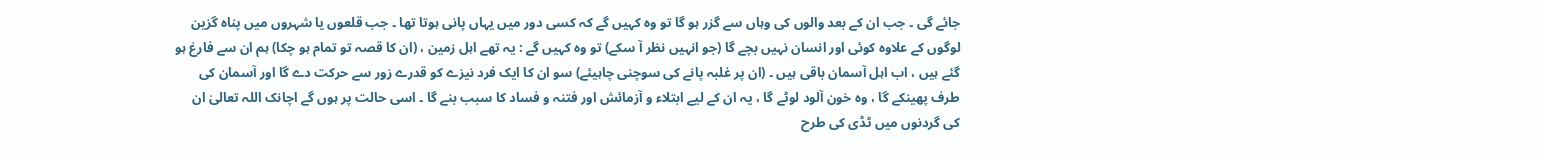جائے گی ۔ جب ان کے بعد والوں کی وہاں سے گزر ہو گا تو وہ کہیں گے کہ کسی دور میں یہاں پانی ہوتا تھا ۔ جب قلعوں یا شہروں میں پناہ گزین لوگوں کے علاوہ کوئی اور انسان نہیں بچے گا (جو انہیں نظر آ سکے) تو وہ کہیں گے : یہ تھے اہل زمین ، (ان کا قصہ تو تمام ہو چکا) ہم ان سے فارغ ہو گئے ہیں ، اب اہل آسمان باقی ہیں ۔ (ان پر غلبہ پانے کی سوچنی چاہیئے) سو ان کا ایک فرد نیزے کو قدرے زور سے حرکت دے گا اور آسمان کی طرف پھینکے گا ، وہ خون آلود لوٹے گا ، یہ ان کے لیے ابتلاء و آزمائش اور فتنہ و فساد کا سبب بنے گا ۔ اسی حالت پر ہوں گے اچانک اللہ تعالیٰ ان کی گردنوں میں ٹڈی کی طرح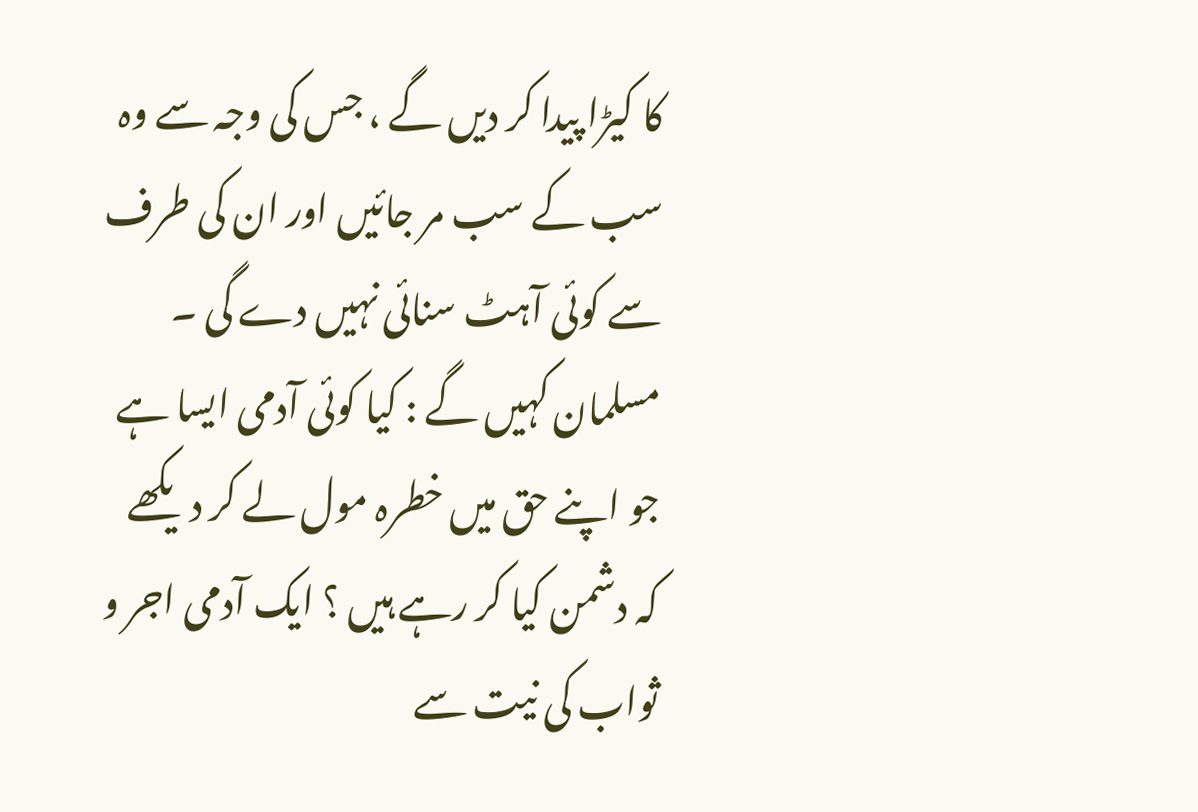کا کیڑا پیدا کر دیں گے ، جس کی وجہ سے وہ سب کے سب مر جائیں اور ان کی طرف سے کوئی آہٹ سنائی نہیں دے گی ۔ مسلمان کہیں گے : کیا کوئی آدمی ایسا ہے جو اپنے حق میں خطرہ مول لے کر دیکھے کہ دشمن کیا کر رہے ہیں ؟ ایک آدمی اجر و ثواب کی نیت سے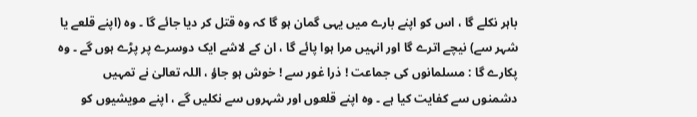باہر نکلے گا ، اس کو اپنے بارے میں یہی گمان ہو گا کہ وہ قتل کر دیا جائے گا ۔ وہ (اپنے قلعے یا شہر سے) نیچے اترے گا اور انہیں مرا ہوا پائے گا ، ان کے لاشے ایک دوسرے پر پڑے ہوں گے ۔ وہ پکارے گا : مسلمانوں کی جماعت ! ذرا غور سے ! خوش ہو جاؤ ، اللہ تعالیٰ نے تمہیں دشمنوں سے کفایت کیا ہے ۔ وہ اپنے قلعوں اور شہروں سے نکلیں گے ، اپنے مویشیوں کو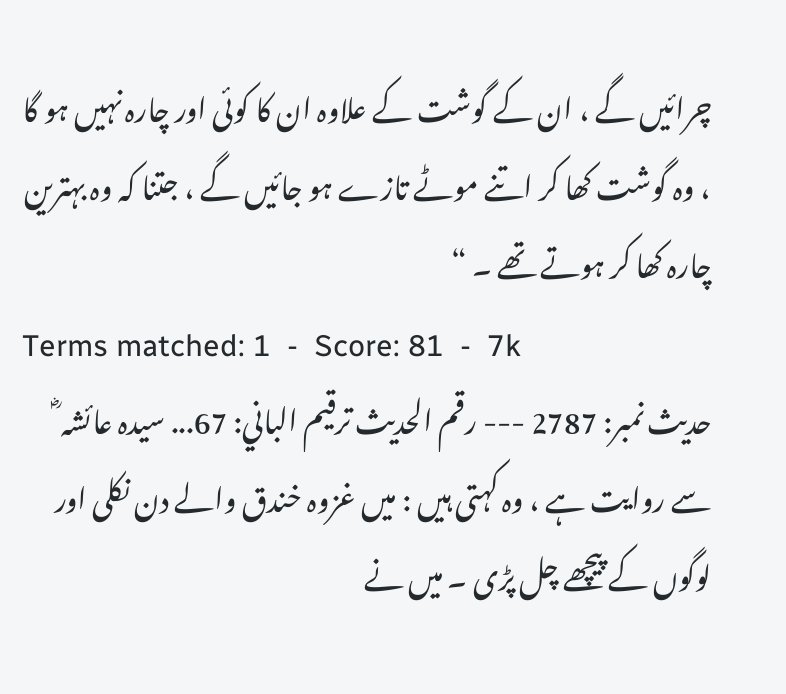چرائیں گے ، ان کے گوشت کے علاوہ ان کا کوئی اور چارہ نہیں ہو گا ، وہ گوشت کھا کر اتنے موٹے تازے ہو جائیں گے ، جتنا کہ وہ بہترین چارہ کھا کر ہوتے تھے ۔ “
Terms matched: 1  -  Score: 81  -  7k
حدیث نمبر: 2787 --- رقم الحديث ترقيم الباني: 67... سیدہ عائشہ ؓ سے روایت ہے ، وہ کہتی ہیں : میں غزوہ خندق والے دن نکلی اور لوگوں کے پیچھے چل پڑی ۔ میں نے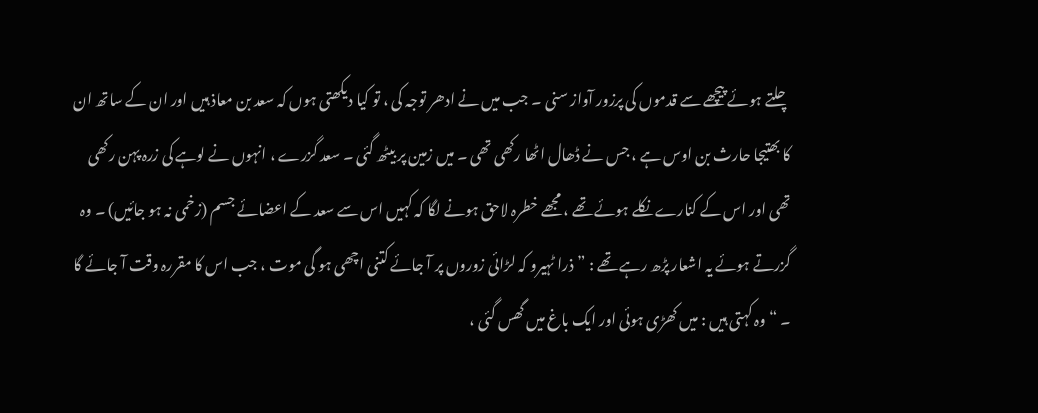چلتے ہوئے پیچھے سے قدموں کی پرزور آواز سنی ۔ جب میں نے ادھر توجہ کی ، تو کیا دیکھتی ہوں کہ سعد بن معاذ ہیں اور ان کے ساتھ ان کا بھتیجا حارث بن اوس ہے ، جس نے ڈھال اٹھا رکھی تھی ۔ میں زمین پر بیٹھ گئی ۔ سعد گزرے ، انہوں نے لوہے کی زرہ پہن رکھی تھی اور اس کے کنارے نکلے ہوئے تھے ، مجھے خطرہ لاحق ہونے لگا کہ کہیں اس سے سعد کے اعضائے جسم (زخمی نہ ہو جائیں) ۔ وہ گزرتے ہوئے یہ اشعار پڑھ رہے تھے : ”ذرا ٹہیرو کہ لڑائی زوروں پر آ جائے کتنی اچھی ہو گی موت ، جب اس کا مقررہ وقت آ جائے گا ۔ “ وہ کہتی ہیں : میں کھڑی ہوئی اور ایک باغ میں گھس گئی ،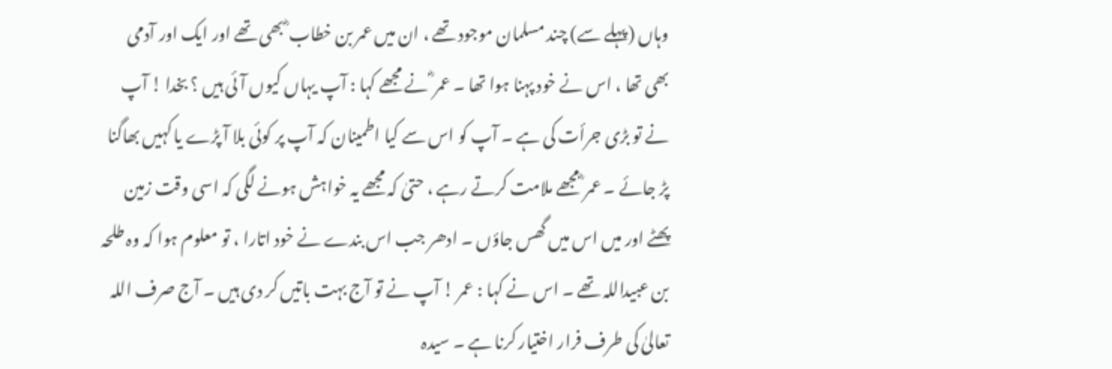وہاں (پہلے سے) چند مسلمان موجود تھے ، ان میں عمر بن خطاب ؓ بھی تھے اور ایک اور آدمی بھی تھا ، اس نے خود پہنا ہوا تھا ۔ عمر ؓ نے مجھے کہا : آپ یہاں کیوں آئی ہیں ؟ بخدا ! آپ نے تو بڑی جرأت کی ہے ۔ آپ کو اس سے کیا اطمینان کہ آپ پر کوئی بلا آ پڑے یا کہیں بھاگنا پڑ جائے ۔ عمر ؓ مجھے ملامت کرتے رہے ، حتیٰ کہ مجھے یہ خواہش ہونے لگی کہ اسی وقت زمین پھٹے اور میں اس میں گھس جاؤں ۔ ادھر جب اس بندے نے خود اتارا ، تو معلوم ہوا کہ وہ طلحہ بن عبیداللہ تھے ۔ اس نے کہا : عمر ! آپ نے تو آج بہت باتیں کر دی ہیں ۔ آج صرف اللہ تعالیٰ کی طرف فرار اختیار کرنا ہے ۔ سیدہ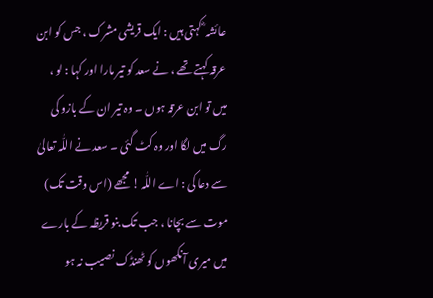عائشہ ؓ کہتی ہیں : ایک قریشی مشرک ، جس کو ابن عرقہ کہتے تھے ، نے سعد کو تیر مارا اور کہا : لو ، میں تو ابن عرقہ ہوں ۔ وہ تیر ان کے بازو کی رگ میں لگا اور وہ کٹ گئی ۔ سعد نے اللّٰہ تعالیٰ سے دعا کی : اے اللّٰہ ! مجھے (اس وقت تک) موت سے بچانا ، جب تک بنو قریظہ کے بارے میں میری آنکھوں کو ٹھنڈک نصیب نہ ہو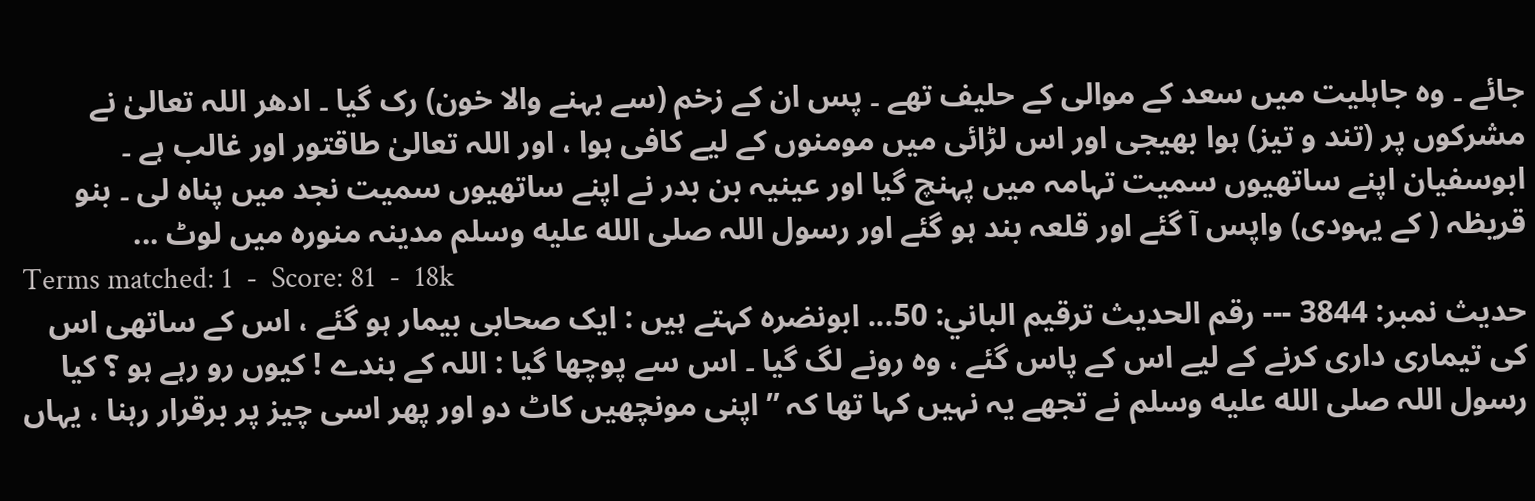جائے ۔ وہ جاہلیت میں سعد کے موالی کے حلیف تھے ۔ پس ان کے زخم (سے بہنے والا خون) رک گیا ۔ ادھر اللہ تعالیٰ نے مشرکوں پر (تند و تیز) ہوا بھیجی اور اس لڑائی میں مومنوں کے لیے کافی ہوا ، اور اللہ تعالیٰ طاقتور اور غالب ہے ۔ ابوسفیان اپنے ساتھیوں سمیت تہامہ میں پہنچ گیا اور عینیہ بن بدر نے اپنے ساتھیوں سمیت نجد میں پناہ لی ۔ بنو قریظہ ( کے یہودی) واپس آ گئے اور قلعہ بند ہو گئے اور رسول اللہ صلى الله عليه وسلم مدینہ منورہ میں لوٹ ...
Terms matched: 1  -  Score: 81  -  18k
حدیث نمبر: 3844 --- رقم الحديث ترقيم الباني: 50... ابونضرہ کہتے ہیں : ایک صحابی بیمار ہو گئے ، اس کے ساتھی اس کی تیماری داری کرنے کے لیے اس کے پاس گئے ، وہ رونے لگ گیا ۔ اس سے پوچھا گیا : اللہ کے بندے ! کیوں رو رہے ہو ؟ کیا رسول اللہ صلى الله عليه وسلم نے تجھے یہ نہیں کہا تھا کہ ”اپنی مونچھیں کاٹ دو اور پھر اسی چیز پر برقرار رہنا ، یہاں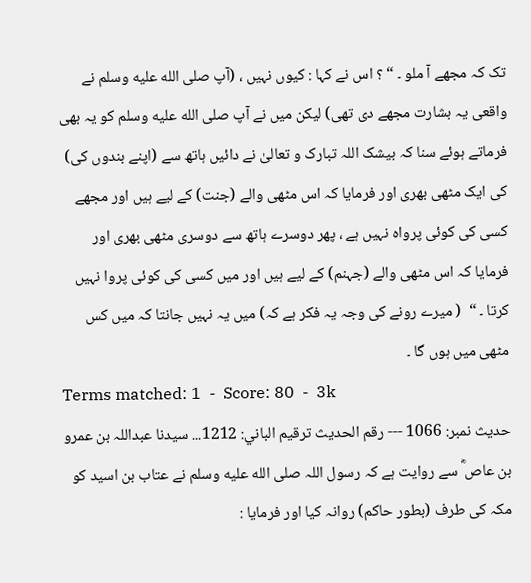تک کہ مجھے آ ملو ۔ “ ؟ اس نے کہا : کیوں نہیں ، (آپ صلى الله عليه وسلم نے واقعی یہ بشارت مجھے دی تھی) لیکن میں نے آپ صلى الله عليه وسلم کو یہ بھی فرماتے ہوئے سنا کہ بیشک اللہ تبارک و تعالیٰ نے دائیں ہاتھ سے (اپنے بندوں کی) کی ایک مٹھی بھری اور فرمایا کہ اس مٹھی والے (جنت) کے لیے ہیں اور مجھے کسی کی کوئی پرواہ نہیں ہے ، پھر دوسرے ہاتھ سے دوسری مٹھی بھری اور فرمایا کہ اس مٹھی والے (جہنم) کے لیے ہیں اور میں کسی کی کوئی پروا نہیں کرتا ۔ “  ( میرے رونے کی وجہ یہ فکر ہے کہ) میں یہ نہیں جانتا کہ میں کس مٹھی میں ہوں گا ۔
Terms matched: 1  -  Score: 80  -  3k
حدیث نمبر: 1066 --- رقم الحديث ترقيم الباني: 1212... سیدنا عبداللہ بن عمرو بن عاص ؓ سے روایت ہے کہ رسول اللہ صلى الله عليه وسلم نے عتاب بن اسید کو مکہ کی طرف (بطور حاکم) روانہ کیا اور فرمایا :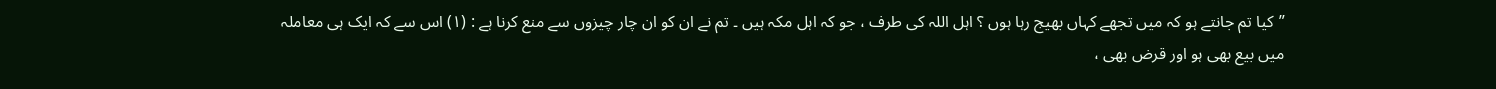”کیا تم جانتے ہو کہ میں تجھے کہاں بھیج رہا ہوں ؟ اہل اللہ کی طرف ، جو کہ اہل مکہ ہیں ۔ تم نے ان کو ان چار چیزوں سے منع کرنا ہے : (۱) اس سے کہ ایک ہی معاملہ میں بیع بھی ہو اور قرض بھی ،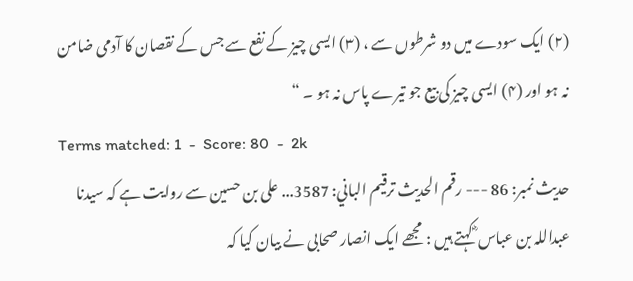(۲) ایک سودے میں دو شرطوں سے ، (۳) ایسی چیز کے نفع سے جس کے نقصان کا آدمی ضامن نہ ہو اور (۴) ایسی چیز کی بیع جو تیرے پاس نہ ہو ۔ “
Terms matched: 1  -  Score: 80  -  2k
حدیث نمبر: 86 --- رقم الحديث ترقيم الباني: 3587... علی بن حسین سے روایت ہے کہ سیدنا عبداللہ بن عباس ؓ کہتے ہیں : مجھے ایک انصار صحابی نے بیان کیا کہ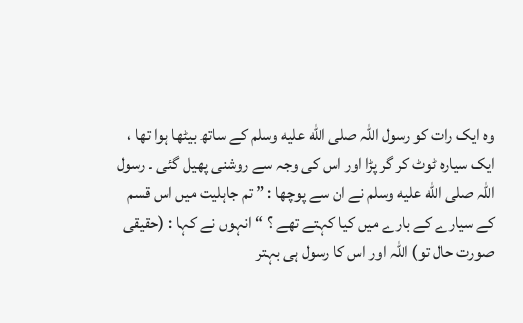وہ ایک رات کو رسول اللہ صلى الله عليه وسلم کے ساتھ بیٹھا ہوا تھا ، ایک سیارہ ٹوٹ کر گر پڑا اور اس کی وجہ سے روشنی پھیل گئی ۔ رسول اللہ صلى الله عليه وسلم نے ان سے پوچھا : ” تم جاہلیت میں اس قسم کے سیارے کے بارے میں کیا کہتے تھے ؟ “ انہوں نے کہا : (حقیقی صورت حال تو) اللہ اور اس کا رسول ہی بہتر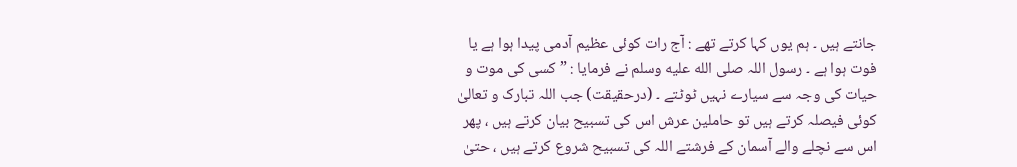جانتے ہیں ۔ ہم یوں کہا کرتے تھے : آج رات کوئی عظیم آدمی پیدا ہوا ہے یا فوت ہوا ہے ۔ رسول اللہ صلى الله عليه وسلم نے فرمایا : ” کسی کی موت و حیات کی وجہ سے سیارے نہیں ٹوٹتے ۔ (درحقیقت) جب اللہ تبارک و تعالیٰ کوئی فیصلہ کرتے ہیں تو حاملین عرش اس کی تسبیح بیان کرتے ہیں ، پھر اس سے نچلے والے آسمان کے فرشتے اللہ کی تسبیح شروع کرتے ہیں ، حتیٰ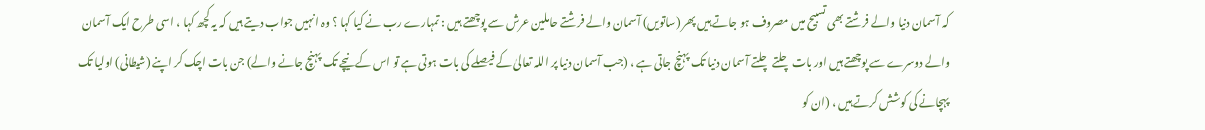کہ آسمان دنیا والے فرشتے بھی تسبیح میں مصروف ہو جاتے ہیں پھر (ساتویں) آسمان والے فرشتے حاملین عرش سے پوچھتے ہیں : تمہارے رب نے کیا کہا ؟ وہ انہیں جواب دیتے ہیں کہ یہ کچھ کہا ، اسی طرح ایک آسمان والے دوسرے سے پوچھتے ہیں اور بات چلتے چلتے آسمان دنیا تک پہنچ جاتی ہے ، (جب آسمان دنیا پر اللہ تعالیٰ کے فیصلے کی بات ہوتی ہے تو اس کے نیچے تک پہنچ جانے والے) جن بات اچک کر اپنے (شیطانی) اولیا تک پہچانے کی کوشش کرتے ہیں ، (ان کو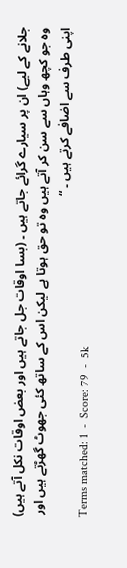جلانے کے لیے) ان پر سیارے گرائے جاتے ہیں ۔ (بسا اوقات جل جاتے ہیں اور بعض اوقات نکل آتے ہیں) وہ جو کچھ وہاں سے سن کر آتے ہیں وہ تو حق ہوتا ہے لیکن اس کے ساتھ کئی جھوٹ گھڑتے ہیں اور اپنی طرف سے اضافے کرتے ہیں ۔ “
Terms matched: 1  -  Score: 79  -  5k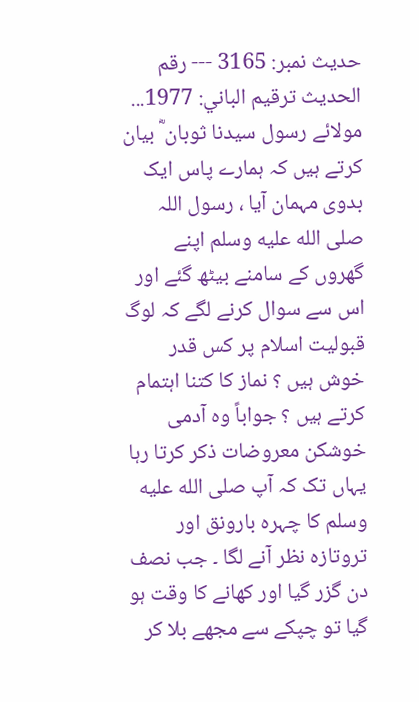حدیث نمبر: 3165 --- رقم الحديث ترقيم الباني: 1977... مولائے رسول سیدنا ثوبان ؓ بیان کرتے ہیں کہ ہمارے پاس ایک بدوی مہمان آیا ، رسول اللہ صلى الله عليه وسلم اپنے گھروں کے سامنے بیٹھ گئے اور اس سے سوال کرنے لگے کہ لوگ قبولیت اسلام پر کس قدر خوش ہیں ؟ نماز کا کتنا اہتمام کرتے ہیں ؟ جواباً وہ آدمی خوشکن معروضات ذکر کرتا رہا یہاں تک کہ آپ صلى الله عليه وسلم کا چہرہ بارونق اور تروتازہ نظر آنے لگا ۔ جب نصف دن گزر گیا اور کھانے کا وقت ہو گیا تو چپکے سے مجھے بلا کر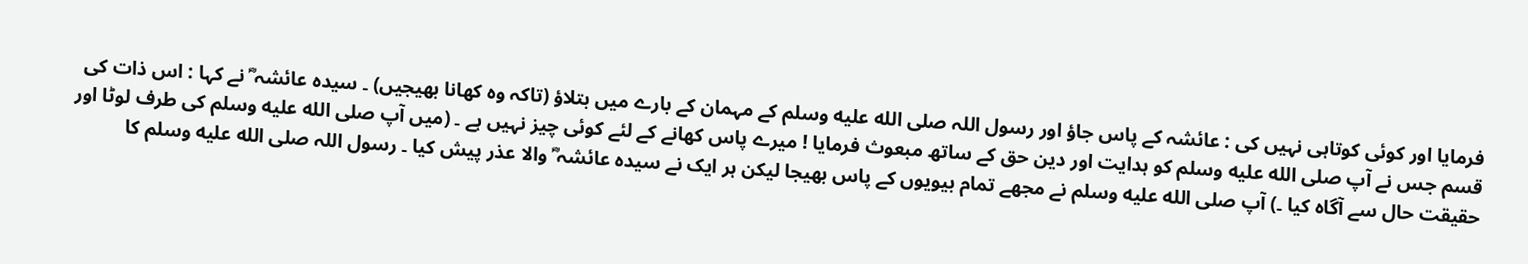فرمایا اور کوئی کوتاہی نہیں کی : عائشہ کے پاس جاؤ اور رسول اللہ صلى الله عليه وسلم کے مہمان کے بارے میں بتلاؤ (تاکہ وہ کھانا بھیجیں) ۔ سیدہ عائشہ ؓ نے کہا : اس ذات کی قسم جس نے آپ صلى الله عليه وسلم کو ہدایت اور دین حق کے ساتھ مبعوث فرمایا ! میرے پاس کھانے کے لئے کوئی چیز نہیں ہے ۔ (میں آپ صلى الله عليه وسلم کی طرف لوٹا اور حقیقت حال سے آگاہ کیا ۔) آپ صلى الله عليه وسلم نے مجھے تمام بیویوں کے پاس بھیجا لیکن ہر ایک نے سیدہ عائشہ ؓ والا عذر پیش کیا ۔ رسول اللہ صلى الله عليه وسلم کا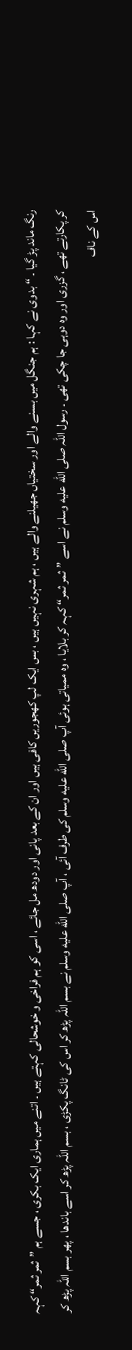رنگ ماند پڑ گیا ۔ “ بدوی نے کہا : ہم جنگل میں بسنے والے اور سختیاں جھیلنے والے ہیں ، ہم شہری نہیں ہیں ، بس ایک لپ کھجوریں کافی ہیں اور ان کے بعد پانی اور دودھ مل جائے ، اسی کو ہم فراخی و خوشحالی کہتے ہیں ۔ اتنے میں ہماری ایک بکری ، جسے ہم ”ثمر ثمر“ کہہ کر پکارتے تھے ، گزری اور وہ دوہی جا چکی تھی ۔ رسول اللہ صلى الله عليه وسلم نے اسے ”ثمر ثمر“ کہہ کر بلایا ، وہ ممیاتی ہوئی آپ صلى الله عليه وسلم کی طرف آئی ، آپ صلى الله عليه وسلم نے بسم اللہ پڑھ کر اس کی ٹانگ پکڑی ، بسم اللہ پڑھ کر اسے باندھا ، پھر بسم اللہ پڑھ کر اس کے ناف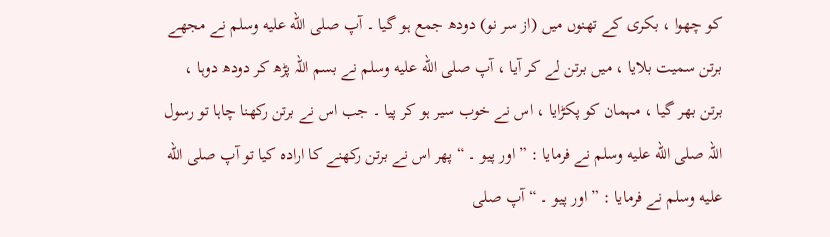کو چھوا ، بکری کے تھنوں میں (از سر نو) دودھ جمع ہو گیا ۔ آپ صلى الله عليه وسلم نے مجھے برتن سمیت بلایا ، میں برتن لے کر آیا ، آپ صلى الله عليه وسلم نے بسم اللہ پڑھ کر دودھ دوہا ، برتن بھر گیا ، مہمان کو پکڑایا ، اس نے خوب سیر ہو کر پیا ۔ جب اس نے برتن رکھنا چاہا تو رسول اللہ صلى الله عليه وسلم نے فرمایا : ”اور پیو ۔ “ پھر اس نے برتن رکھنے کا ارادہ کیا تو آپ صلى الله عليه وسلم نے فرمایا : ”اور پیو ۔ “ آپ صلى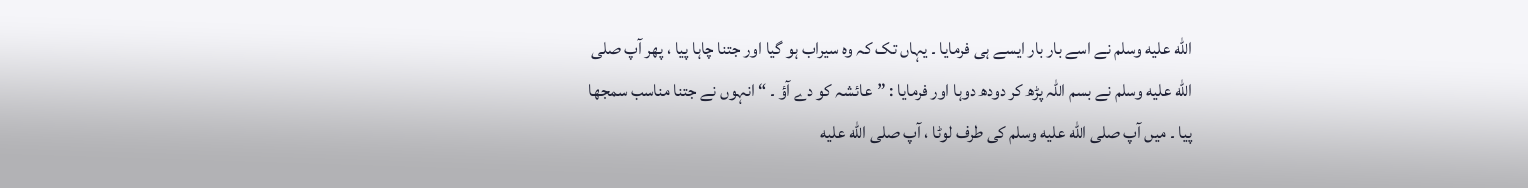الله عليه وسلم نے اسے بار بار ایسے ہی فرمایا ۔ یہاں تک کہ وہ سیراب ہو گیا اور جتنا چاہا پیا ، پھر آپ صلى الله عليه وسلم نے بسم اللہ پڑھ کر دودھ دوہا اور فرمایا : ”عائشہ کو دے آؤ ۔ “ انہوں نے جتنا مناسب سمجھا پیا ۔ میں آپ صلى الله عليه وسلم کی طرف لوٹا ، آپ صلى الله عليه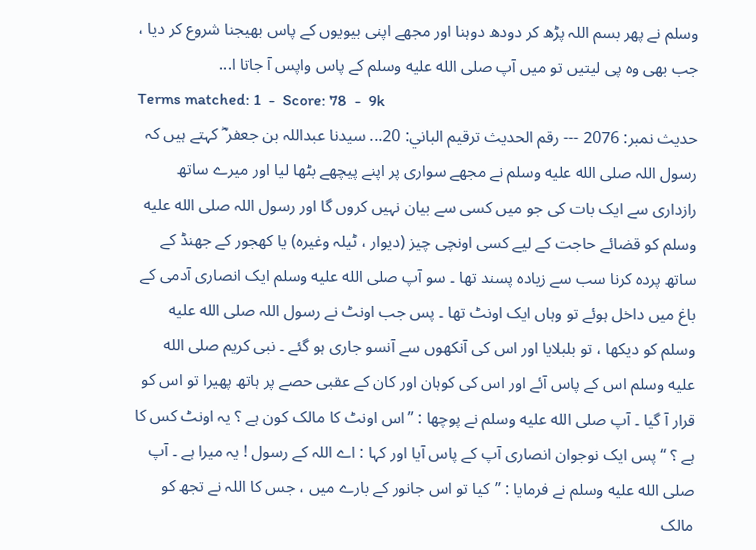وسلم نے پھر بسم اللہ پڑھ کر دودھ دوہنا اور مجھے اپنی بیویوں کے پاس بھیجنا شروع کر دیا ، جب بھی وہ پی لیتیں تو میں آپ صلى الله عليه وسلم کے پاس واپس آ جاتا ا...
Terms matched: 1  -  Score: 78  -  9k
حدیث نمبر: 2076 --- رقم الحديث ترقيم الباني: 20... سیدنا عبداللہ بن جعفر ؓ کہتے ہیں کہ رسول اللہ صلى الله عليه وسلم نے مجھے سواری پر اپنے پیچھے بٹھا لیا اور میرے ساتھ رازداری سے ایک بات کی جو میں کسی سے بیان نہیں کروں گا اور رسول اللہ صلى الله عليه وسلم کو قضائے حاجت کے لیے کسی اونچی چیز (دیوار ، ٹیلہ وغیرہ) یا کھجور کے جھنڈ کے ساتھ پردہ کرنا سب سے زیادہ پسند تھا ۔ سو آپ صلى الله عليه وسلم ایک انصاری آدمی کے باغ میں داخل ہوئے تو وہاں ایک اونٹ تھا ۔ پس جب اونٹ نے رسول اللہ صلى الله عليه وسلم کو دیکھا ، تو بلبلایا اور اس کی آنکھوں سے آنسو جاری ہو گئے ۔ نبی کریم صلى الله عليه وسلم اس کے پاس آئے اور اس کی کوہان اور کان کے عقبی حصے پر ہاتھ پھیرا تو اس کو قرار آ گیا ۔ آپ صلى الله عليه وسلم نے پوچھا : ”اس اونٹ کا مالک کون ہے ؟ یہ اونٹ کس کا ہے ؟ “ پس ایک نوجوان انصاری آپ کے پاس آیا اور کہا : اے اللہ کے رسول ! یہ میرا ہے ۔ آپ صلى الله عليه وسلم نے فرمایا : ”کیا تو اس جانور کے بارے میں ، جس کا اللہ نے تجھ کو مالک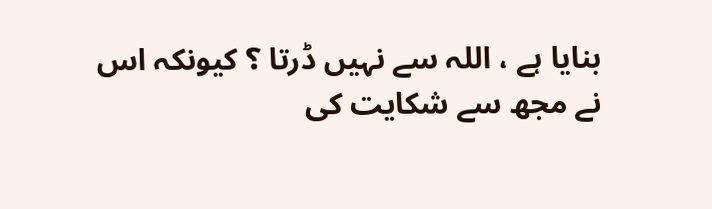بنایا ہے ، اللہ سے نہیں ڈرتا ؟ کیونکہ اس نے مجھ سے شکایت کی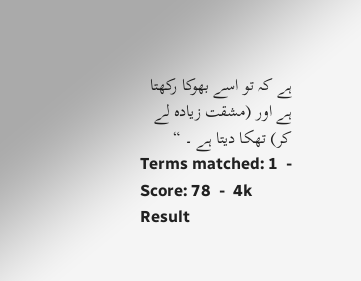ہے کہ تو اسے بھوکا رکھتا ہے اور (مشقت زیادہ لے کر) تھکا دیتا ہے ۔ “
Terms matched: 1  -  Score: 78  -  4k
Result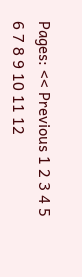Pages: << Previous 1 2 3 4 5 6 7 8 9 10 11 12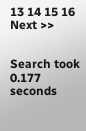13 14 15 16 Next >>


Search took 0.177 seconds